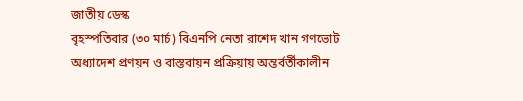জাতীয় ডেস্ক
বৃহস্পতিবার (৩০ মার্চ) বিএনপি নেতা রাশেদ খান গণভোট অধ্যাদেশ প্রণয়ন ও বাস্তবায়ন প্রক্রিয়ায় অন্তর্বর্তীকালীন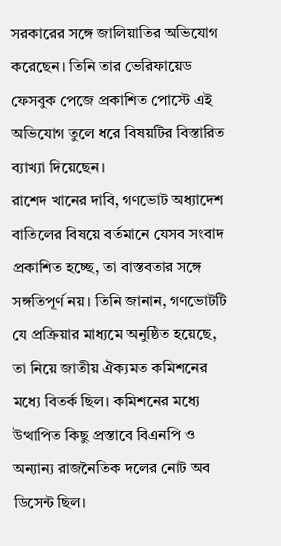সরকারের সঙ্গে জালিয়াতির অভিযোগ করেছেন। তিনি তার ভেরিফায়েড ফেসবুক পেজে প্রকাশিত পোস্টে এই অভিযোগ তুলে ধরে বিষয়টির বিস্তারিত ব্যাখ্যা দিয়েছেন।
রাশেদ খানের দাবি, গণভোট অধ্যাদেশ বাতিলের বিষয়ে বর্তমানে যেসব সংবাদ প্রকাশিত হচ্ছে, তা বাস্তবতার সঙ্গে সঙ্গতিপূর্ণ নয়। তিনি জানান, গণভোটটি যে প্রক্রিয়ার মাধ্যমে অনুষ্ঠিত হয়েছে, তা নিয়ে জাতীয় ঐক্যমত কমিশনের মধ্যে বিতর্ক ছিল। কমিশনের মধ্যে উত্থাপিত কিছু প্রস্তাবে বিএনপি ও অন্যান্য রাজনৈতিক দলের নোট অব ডিসেন্ট ছিল।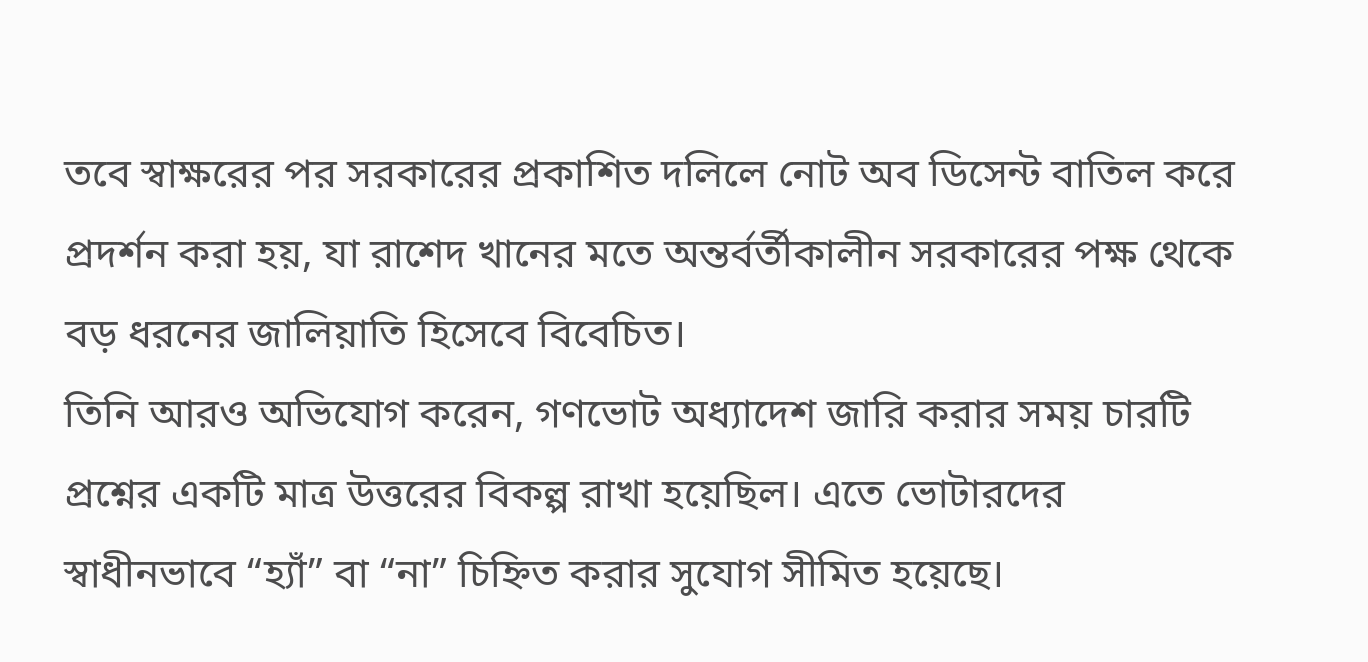তবে স্বাক্ষরের পর সরকারের প্রকাশিত দলিলে নোট অব ডিসেন্ট বাতিল করে প্রদর্শন করা হয়, যা রাশেদ খানের মতে অন্তর্বর্তীকালীন সরকারের পক্ষ থেকে বড় ধরনের জালিয়াতি হিসেবে বিবেচিত।
তিনি আরও অভিযোগ করেন, গণভোট অধ্যাদেশ জারি করার সময় চারটি প্রশ্নের একটি মাত্র উত্তরের বিকল্প রাখা হয়েছিল। এতে ভোটারদের স্বাধীনভাবে “হ্যাঁ” বা “না” চিহ্নিত করার সুযোগ সীমিত হয়েছে।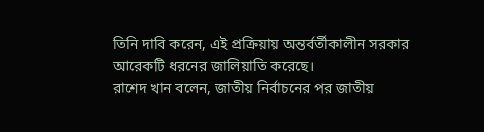তিনি দাবি করেন, এই প্রক্রিয়ায় অন্তর্বর্তীকালীন সরকার আরেকটি ধরনের জালিয়াতি করেছে।
রাশেদ খান বলেন, জাতীয় নির্বাচনের পর জাতীয়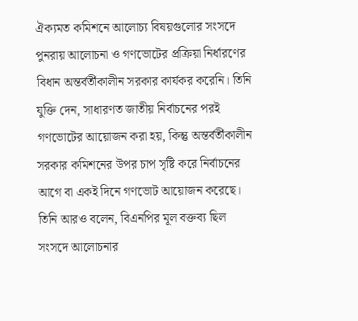ঐক্যমত কমিশনে আলোচ্য বিষয়গুলোর সংসদে পুনরায় আলোচনা ও গণভোটের প্রক্রিয়া নির্ধারণের বিধান অন্তর্বর্তীকালীন সরকার কার্যকর করেনি। তিনি যুক্তি দেন, সাধারণত জাতীয় নির্বাচনের পরই গণভোটের আয়োজন করা হয়, কিন্তু অন্তর্বর্তীকালীন সরকার কমিশনের উপর চাপ সৃষ্টি করে নির্বাচনের আগে বা একই দিনে গণভোট আয়োজন করেছে।
তিনি আরও বলেন, বিএনপির মূল বক্তব্য ছিল সংসদে আলোচনার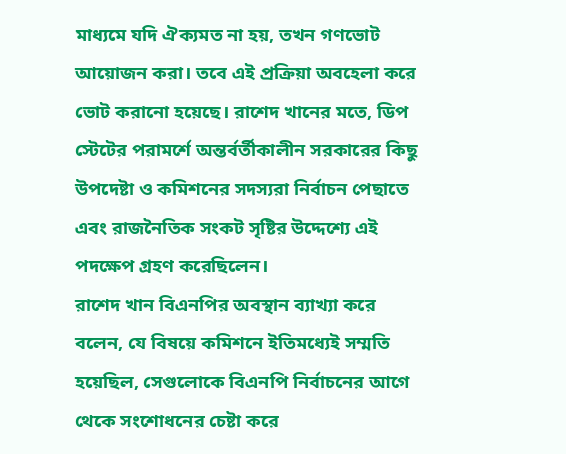মাধ্যমে যদি ঐক্যমত না হয়, তখন গণভোট আয়োজন করা। তবে এই প্রক্রিয়া অবহেলা করে ভোট করানো হয়েছে। রাশেদ খানের মতে, ডিপ স্টেটের পরামর্শে অন্তর্বর্তীকালীন সরকারের কিছু উপদেষ্টা ও কমিশনের সদস্যরা নির্বাচন পেছাতে এবং রাজনৈতিক সংকট সৃষ্টির উদ্দেশ্যে এই পদক্ষেপ গ্রহণ করেছিলেন।
রাশেদ খান বিএনপির অবস্থান ব্যাখ্যা করে বলেন, যে বিষয়ে কমিশনে ইতিমধ্যেই সম্মতি হয়েছিল, সেগুলোকে বিএনপি নির্বাচনের আগে থেকে সংশোধনের চেষ্টা করে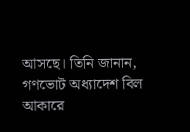আসছে। তিনি জানান, গণভোট অধ্যাদেশ বিল আকারে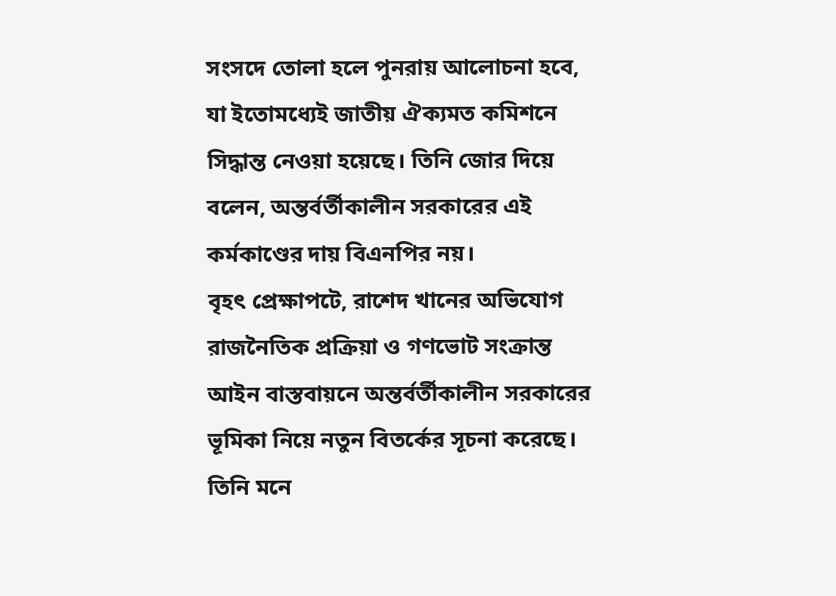সংসদে তোলা হলে পুনরায় আলোচনা হবে, যা ইতোমধ্যেই জাতীয় ঐক্যমত কমিশনে সিদ্ধান্ত নেওয়া হয়েছে। তিনি জোর দিয়ে বলেন, অন্তর্বর্তীকালীন সরকারের এই কর্মকাণ্ডের দায় বিএনপির নয়।
বৃহৎ প্রেক্ষাপটে, রাশেদ খানের অভিযোগ রাজনৈতিক প্রক্রিয়া ও গণভোট সংক্রান্ত আইন বাস্তবায়নে অন্তর্বর্তীকালীন সরকারের ভূমিকা নিয়ে নতুন বিতর্কের সূচনা করেছে। তিনি মনে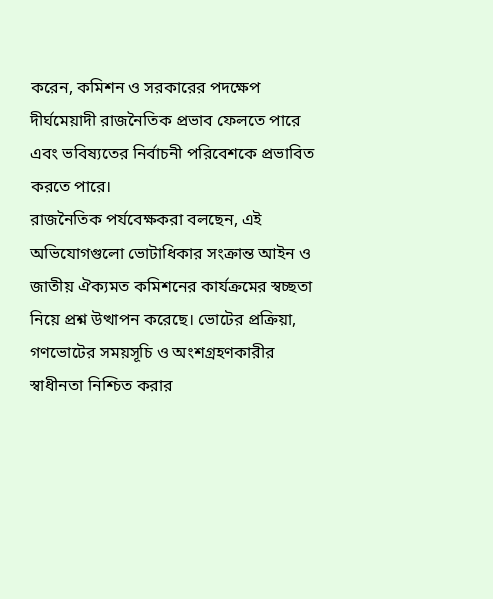করেন, কমিশন ও সরকারের পদক্ষেপ দীর্ঘমেয়াদী রাজনৈতিক প্রভাব ফেলতে পারে এবং ভবিষ্যতের নির্বাচনী পরিবেশকে প্রভাবিত করতে পারে।
রাজনৈতিক পর্যবেক্ষকরা বলছেন, এই অভিযোগগুলো ভোটাধিকার সংক্রান্ত আইন ও জাতীয় ঐক্যমত কমিশনের কার্যক্রমের স্বচ্ছতা নিয়ে প্রশ্ন উত্থাপন করেছে। ভোটের প্রক্রিয়া, গণভোটের সময়সূচি ও অংশগ্রহণকারীর স্বাধীনতা নিশ্চিত করার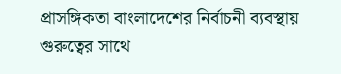প্রাসঙ্গিকতা বাংলাদেশের নির্বাচনী ব্যবস্থায় গুরুত্বের সাথে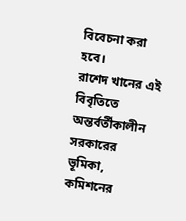বিবেচনা করা হবে।
রাশেদ খানের এই বিবৃতিতে অন্তর্বর্তীকালীন সরকারের ভূমিকা, কমিশনের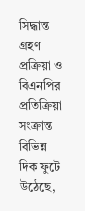সিদ্ধান্ত গ্রহণ প্রক্রিয়া ও বিএনপির প্রতিক্রিয়া সংক্রান্ত বিভিন্ন দিক ফুটে উঠেছে,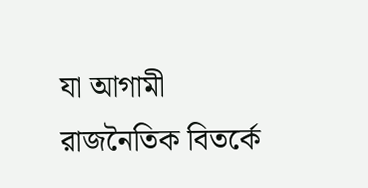যা আগামী রাজনৈতিক বিতর্কে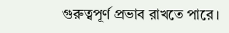গুরুত্বপূর্ণ প্রভাব রাখতে পারে।